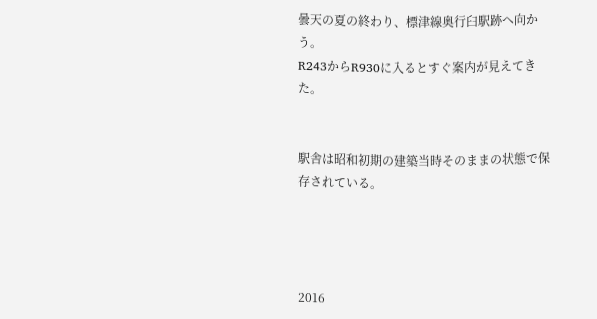曇天の夏の終わり、標津線奥行臼駅跡へ向かう。
R243からR930に入るとすぐ案内が見えてきた。


駅舎は昭和初期の建築当時そのままの状態で保存されている。




2016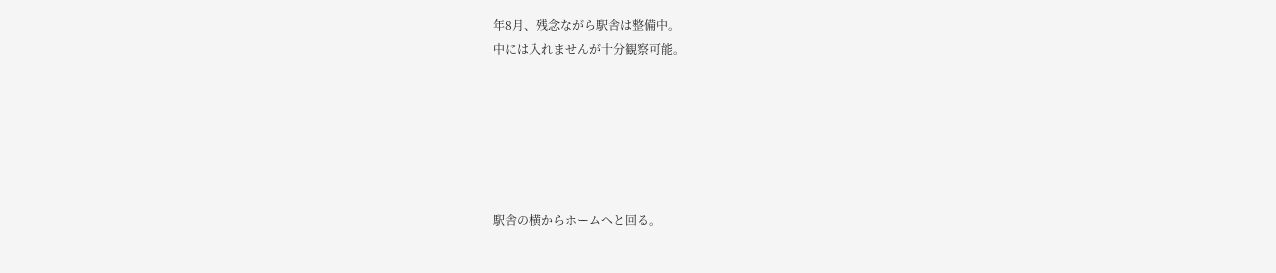年8月、残念ながら駅舎は整備中。
中には入れませんが十分観察可能。






駅舎の横からホームへと回る。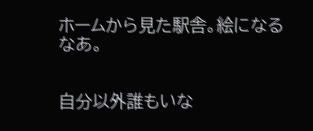ホームから見た駅舎。絵になるなあ。


自分以外誰もいな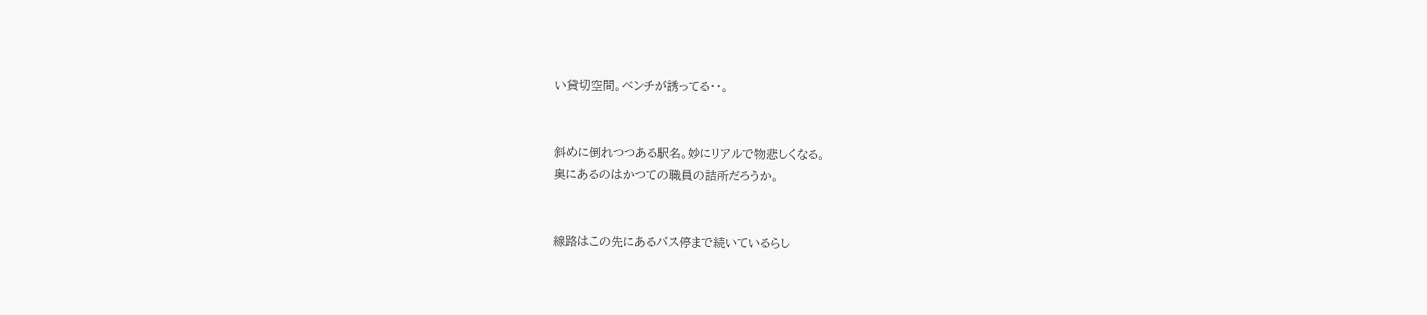い貸切空間。ベンチが誘ってる・・。


斜めに倒れつつある駅名。妙にリアルで物悲しくなる。
奥にあるのはかつての職員の詰所だろうか。


線路はこの先にあるバス停まで続いているらし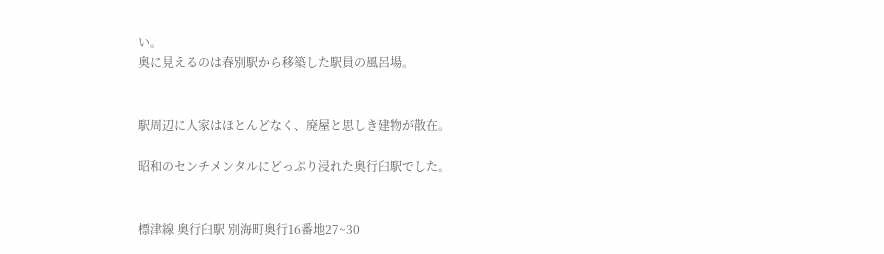い。
奥に見えるのは春別駅から移築した駅員の風呂場。


駅周辺に人家はほとんどなく、廃屋と思しき建物が散在。

昭和のセンチメンタルにどっぷり浸れた奥行臼駅でした。


標津線 奥行臼駅 別海町奥行16番地27~30